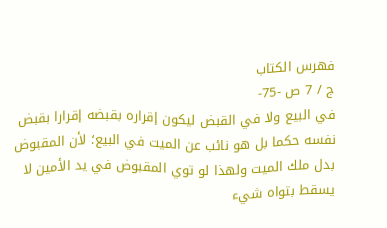فهرس الكتاب
ج / 7 ص -75-
في البيع ولا في القبض ليكون إقراره بقبضه إقرارا بقبض نفسه حكما بل هو نائب عن الميت في البيع؛ لأن المقبوض بدل ملك الميت ولهذا لو توي المقبوض في يد الأمين لا يسقط بتواه شيء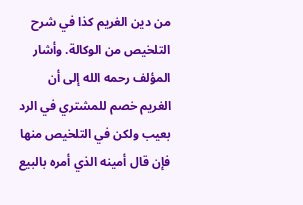من دين الغريم كذا في شرح التلخيص من الوكالة. وأشار المؤلف رحمه الله إلى أن الغريم خصم للمشتري في الرد بعيب ولكن في التلخيص منها فإن قال أمينه الذي أمره بالبيع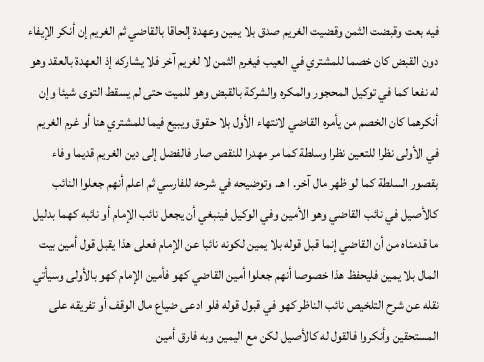فيه بعت وقبضت الثمن وقضيت الغريم صدق بلا يمين وعهدة إلحاقا بالقاضي ثم الغريم إن أنكر الإيفاء دون القبض كان خصما للمشتري في العيب فيغرم الثمن لا لغريم آخر فلا يشاركه إذ العهدة بالعقد وهو له نفعا كما في توكيل المحجور والمكره والشركة بالقبض وهو للميت حتى لم يسقط التوى شيئا وإن أنكرهما كان الخصم من يأمره القاضي لانتهاء الأول بلا حقوق ويبيع فيما للمشتري هنا أو غرم الغريم في الأولى نظرا للتعين نظرا وسلطة كما مر مهدرا للنقص صار فالفضل إلى دين الغريم قديما وفاء بقصور السلطة كما لو ظهر مال آخر. ا هـ. وتوضيحه في شرحه للفارسي ثم اعلم أنهم جعلوا النائب كالأصيل في نائب القاضي وهو الأمين وفي الوكيل فينبغي أن يجعل نائب الإمام أو نائبه كهما بدليل ما قدمناه من أن القاضي إنما قبل قوله بلا يمين لكونه نائبا عن الإمام فعلى هذا يقبل قول أمين بيت المال بلا يمين فليحفظ هذا خصوصا أنهم جعلوا أمين القاضي كهو فأمين الإمام كهو بالأولى وسيأتي نقله عن شرح التلخيص نائب الناظر كهو في قبول قوله فلو ادعى ضياع مال الوقف أو تفريقه على المستحقين وأنكروا فالقول له كالأصيل لكن مع اليمين وبه فارق أمين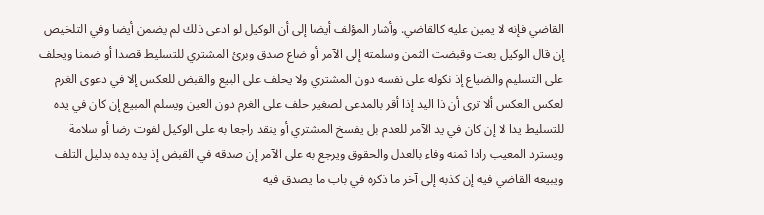القاضي فإنه لا يمين عليه كالقاضي. وأشار المؤلف أيضا إلى أن الوكيل لو ادعى ذلك لم يضمن أيضا وفي التلخيص إن قال الوكيل بعت وقبضت الثمن وسلمته إلى الآمر أو ضاع صدق وبرئ المشتري للتسليط قصدا أو ضمنا ويحلف على التسليم والضياع إذ نكوله على نفسه دون المشتري ولا يحلف على البيع والقبض للعكس إلا في دعوى الغرم لعكس العكس ألا ترى أن ذا اليد إذا أقر بالمدعى لصغير حلف على الغرم دون العين ويسلم المبيع إن كان في يده للتسليط يدا لا إن كان في يد الآمر للعدم بل يفسخ المشتري أو ينقد راجعا به على الوكيل لفوت رضا أو سلامة ويسترد المعيب رادا ثمنه وفاء بالعدل والحقوق ويرجع به على الآمر إن صدقه في القبض إذ يده يده بدليل التلف ويبيعه القاضي فيه إن كذبه إلى آخر ما ذكره في باب ما يصدق فيه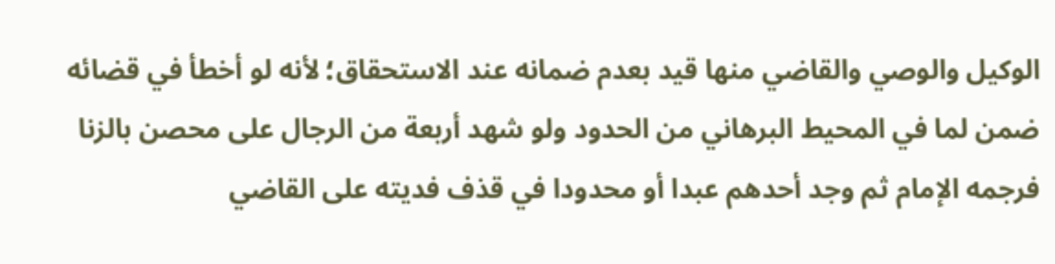الوكيل والوصي والقاضي منها قيد بعدم ضمانه عند الاستحقاق؛ لأنه لو أخطأ في قضائه ضمن لما في المحيط البرهاني من الحدود ولو شهد أربعة من الرجال على محصن بالزنا فرجمه الإمام ثم وجد أحدهم عبدا أو محدودا في قذف فديته على القاضي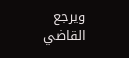ويرجع القاضي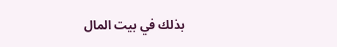بذلك في بيت المال